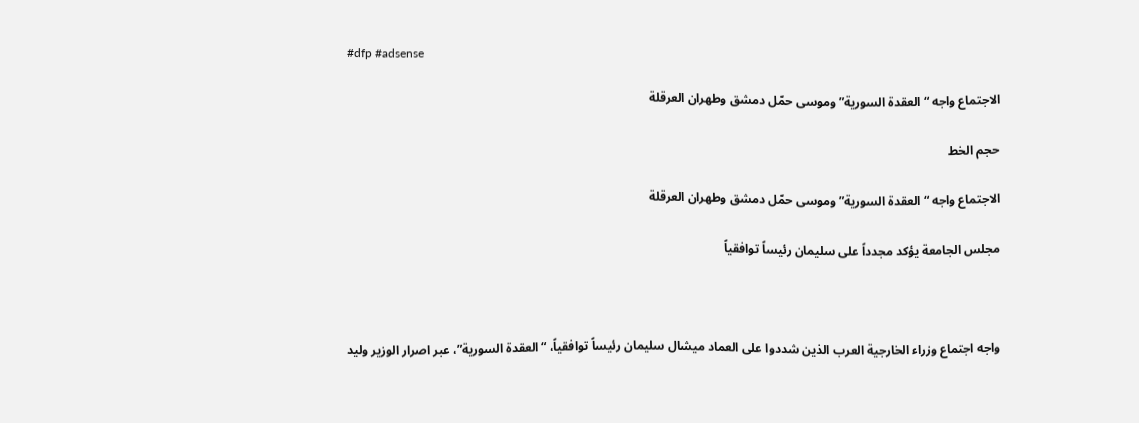#dfp #adsense

الاجتماع واجه “العقدة السورية” وموسى حمّل دمشق وطهران العرقلة

حجم الخط

الاجتماع واجه “العقدة السورية” وموسى حمّل دمشق وطهران العرقلة

مجلس الجامعة يؤكد مجدداً على سليمان رئيساً توافقياً



واجه اجتماع وزراء الخارجية العرب الذين شددوا على العماد ميشال سليمان رئيساً توافقياً، “العقدة السورية”، عبر اصرار الوزير وليد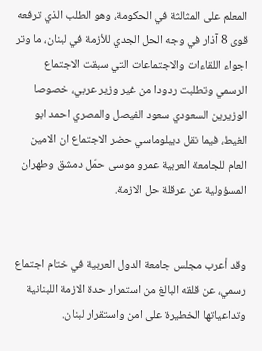المعلم على المثالثة في الحكومة، وهو الطلب الذي ترفعه قوى 8 آذار في وجه الحل الجدي للأزمة في لبنان، ما وتر اجواء اللقاءات والاجتماعات التي سبقت الاجتماع الرسمي وتطلبت ردودا من غير وزير عربي، خصوصا الوزيرين السعودي سعود الفيصل والمصري احمد ابو الغيط، فيما نقل ديبلوماسي حضر الاجتماع ان الامين العام للجامعة العربية عمرو موسى حمّل دمشق وطهران المسؤولية عن عرقلة حل الازمة.


وقد أعرب مجلس جامعة الدول العربية في ختام اجتماع رسمي، عن قلقه البالغ من استمرار حدة الازمة اللبنانية وتداعياتها الخطيرة على امن واستقرار لبنان.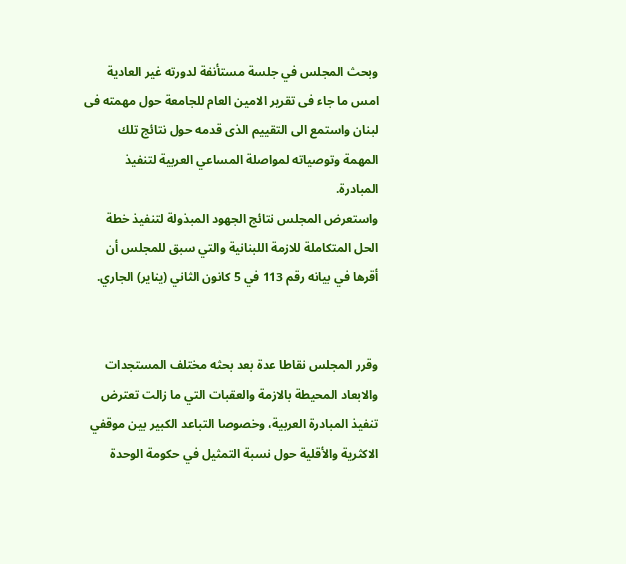وبحث المجلس في جلسة مستأنفة لدورته غير العادية امس ما جاء فى تقرير الامين العام للجامعة حول مهمته فى لبنان واستمع الى التقييم الذى قدمه حول نتائج تلك المهمة وتوصياته لمواصلة المساعي العربية لتنفيذ المبادرة.
واستعرض المجلس نتائج الجهود المبذولة لتنفيذ خطة الحل المتكاملة للازمة اللبنانية والتي سبق للمجلس أن أقرها في بيانه رقم 113 في 5 كانون الثاني (يناير) الجاري.


وقرر المجلس نقاطا عدة بعد بحثه مختلف المستجدات والابعاد المحيطة بالازمة والعقبات التي ما زالت تعترض تنفيذ المبادرة العربية، وخصوصا التباعد الكبير بين موقفي الاكثرية والأقلية حول نسبة التمثيل في حكومة الوحدة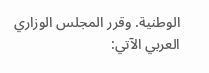الوطنية. وقرر المجلس الوزاري العربي الآتي: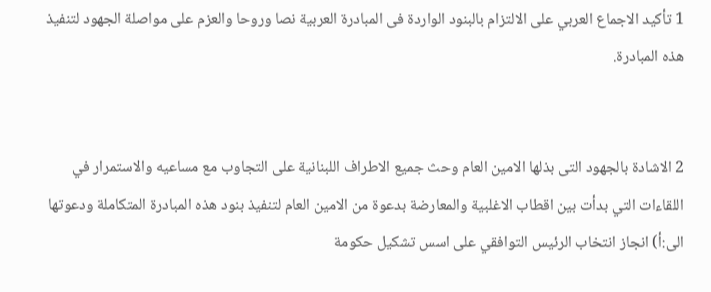1 تأكيد الاجماع العربي على الالتزام بالبنود الواردة فى المبادرة العربية نصا وروحا والعزم على مواصلة الجهود لتنفيذ هذه المبادرة.


2 الاشادة بالجهود التى بذلها الامين العام وحث جميع الاطراف اللبنانية على التجاوب مع مساعيه والاستمرار في اللقاءات التي بدأت بين اقطاب الاغلبية والمعارضة بدعوة من الامين العام لتنفيذ بنود هذه المبادرة المتكاملة ودعوتها الى:أ) انجاز انتخاب الرئيس التوافقي على اسس تشكيل حكومة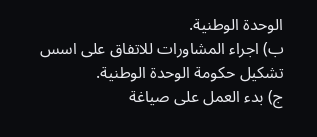الوحدة الوطنية.
ب) اجراء المشاورات للاتفاق على اسس تشكيل حكومة الوحدة الوطنية.
ج) بدء العمل على صياغة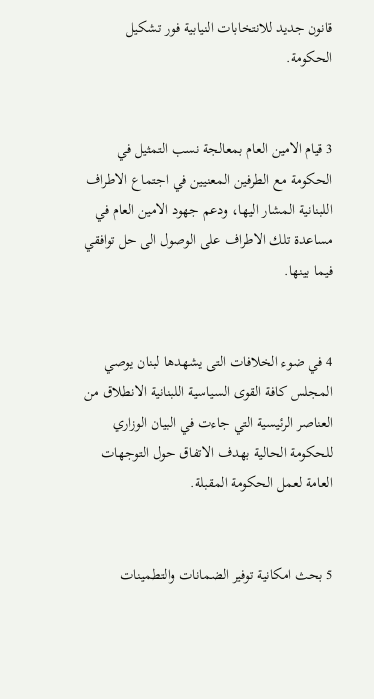قانون جديد للانتخابات النيابية فور تشكيل الحكومة.


3 قيام الامين العام بمعالجة نسب التمثيل في الحكومة مع الطرفين المعنيين في اجتماع الاطراف اللبنانية المشار اليها، ودعم جهود الامين العام في مساعدة تلك الاطراف على الوصول الى حل توافقي فيما بينها.


4 في ضوء الخلافات التى يشهدها لبنان يوصي المجلس كافة القوى السياسية اللبنانية الانطلاق من العناصر الرئيسية التي جاءت في البيان الوزاري للحكومة الحالية بهدف الاتفاق حول التوجهات العامة لعمل الحكومة المقبلة.


5 بحث امكانية توفير الضمانات والتطمينات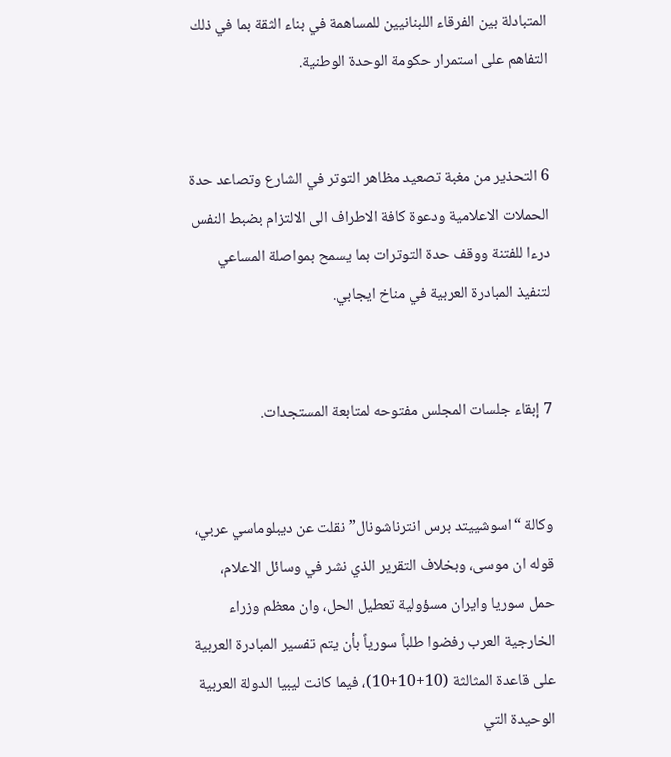المتبادلة بين الفرقاء اللبنانيين للمساهمة في بناء الثقة بما في ذلك التفاهم على استمرار حكومة الوحدة الوطنية.


6 التحذير من مغبة تصعيد مظاهر التوتر في الشارع وتصاعد حدة الحملات الاعلامية ودعوة كافة الاطراف الى الالتزام بضبط النفس درءا للفتنة ووقف حدة التوترات بما يسمح بمواصلة المساعي لتنفيذ المبادرة العربية في مناخ ايجابي.


7 إبقاء جلسات المجلس مفتوحه لمتابعة المستجدات.


وكالة “اسوشييتد برس انترناشونال” نقلت عن ديبلوماسي عربي، قوله ان موسى، وبخلاف التقرير الذي نشر في وسائل الاعلام، حمل سوريا وايران مسؤولية تعطيل الحل، وان معظم وزراء الخارجية العرب رفضوا طلباً سورياً بأن يتم تفسير المبادرة العربية على قاعدة المثالثة (10+10+10)، فيما كانت ليبيا الدولة العربية الوحيدة التي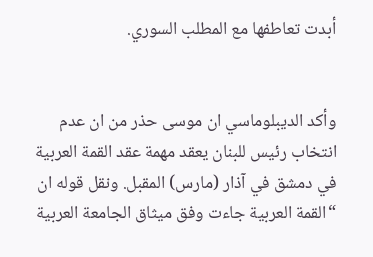أبدت تعاطفها مع المطلب السوري.


وأكد الديبلوماسي ان موسى حذر من ان عدم انتخاب رئيس للبنان يعقد مهمة عقد القمة العربية في دمشق في آذار (مارس) المقبل. ونقل قوله ان “القمة العربية جاءت وفق ميثاق الجامعة العربية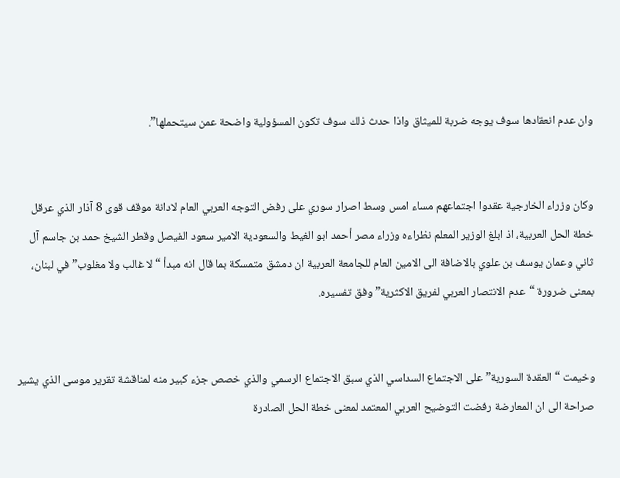وان عدم انعقادها سوف يوجه ضربة للميثاق واذا حدث ذلك سوف تكون المسؤولية واضحة عمن سيتحملها”.


وكان وزراء الخارجية عقدوا اجتماعهم مساء امس وسط اصرار سوري على رفض التوجه العربي العام لادانة موقف قوى 8 آذار الذي عرقل خطة الحل العربية، اذ ابلغ الوزير المعلم نظراءه وزراء مصر أحمد ابو الغيط والسعودية الامير سعود الفيصل وقطر الشيخ حمد بن جاسم آل ثاني وعمان يوسف بن علوي بالاضافة الى الامين العام للجامعة العربية ان دمشق متمسكة بما قال انه مبدأ “لا غالب ولا مغلوب” في لبنان، بمعنى ضرورة “عدم الانتصار العربي لفريق الاكثرية” وفق تفسيره.


وخيمت “العقدة السورية” على الاجتماع السداسي الذي سبق الاجتماع الرسمي والذي خصص جزء كبير منه لمناقشة تقرير موسى الذي يشير صراحة الى ان المعارضة رفضت التوضيح العربي المعتمد لمعنى خطة الحل الصادرة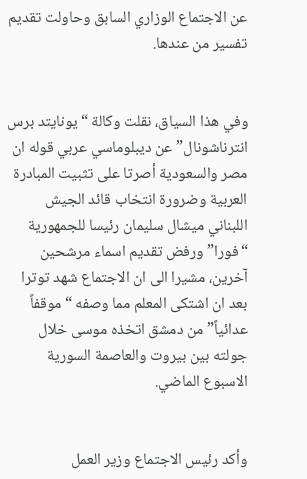عن الاجتماع الوزاري السابق وحاولت تقديم تفسير من عندها.


وفي هذا السياق، نقلت وكالة “يونايتد برس انترناشونال” عن ديبلوماسي عربي قوله ان مصر والسعودية أصرتا على تثبيت المبادرة العربية وضرورة انتخاب قائد الجيش اللبناني ميشال سليمان رئيسا للجمهورية “فورا” ورفض تقديم اسماء مرشحين آخرين، مشيرا الى ان الاجتماع شهد توترا بعد ان اشتكى المعلم مما وصفه “موقفاً عدائياً” من دمشق اتخذه موسى خلال جولته بين بيروت والعاصمة السورية الاسبوع الماضي.


وأكد رئيس الاجتماع وزير العمل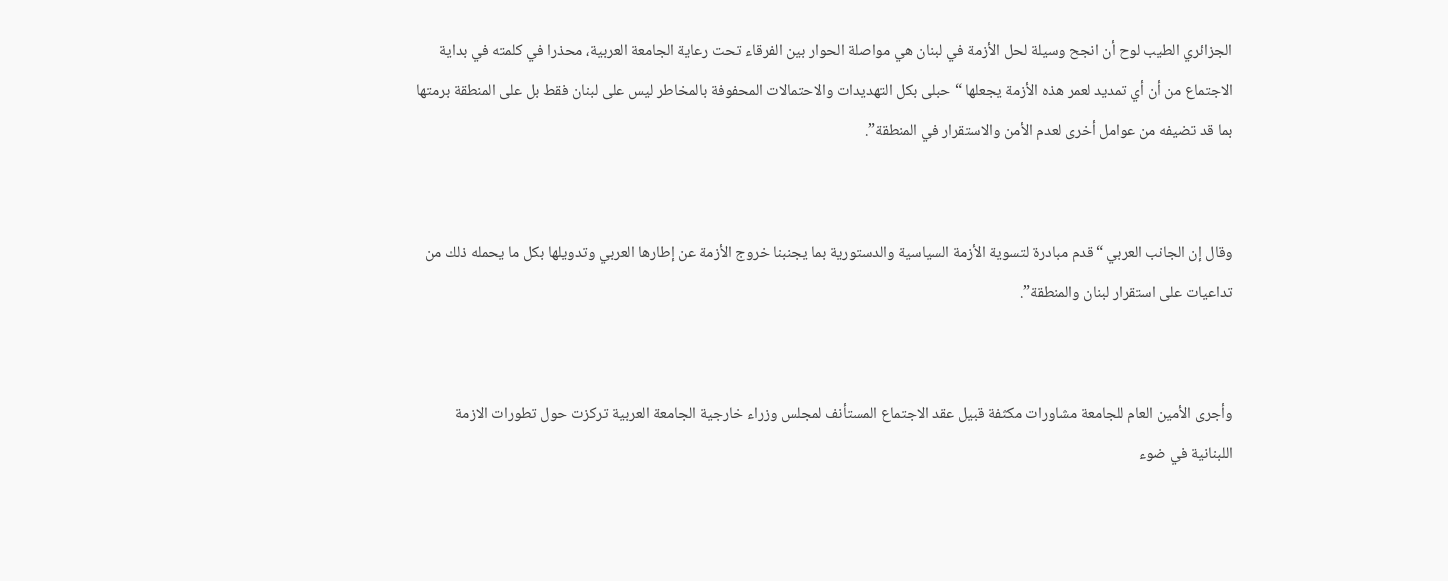الجزائري الطيب لوح أن انجح وسيلة لحل الأزمة في لبنان هي مواصلة الحوار بين الفرقاء تحت رعاية الجامعة العربية، محذرا في كلمته في بداية الاجتماع من أن أي تمديد لعمر هذه الأزمة يجعلها “حبلى بكل التهديدات والاحتمالات المحفوفة بالمخاطر ليس على لبنان فقط بل على المنطقة برمتها بما قد تضيفه من عوامل أخرى لعدم الأمن والاستقرار في المنطقة”.


وقال إن الجانب العربي “قدم مبادرة لتسوية الأزمة السياسية والدستورية بما يجنبنا خروج الأزمة عن إطارها العربي وتدويلها بكل ما يحمله ذلك من تداعيات على استقرار لبنان والمنطقة”.


وأجرى الأمين العام للجامعة مشاورات مكثفة قبيل عقد الاجتماع المستأنف لمجلس وزراء خارجية الجامعة العربية تركزت حول تطورات الازمة اللبنانية في ضوء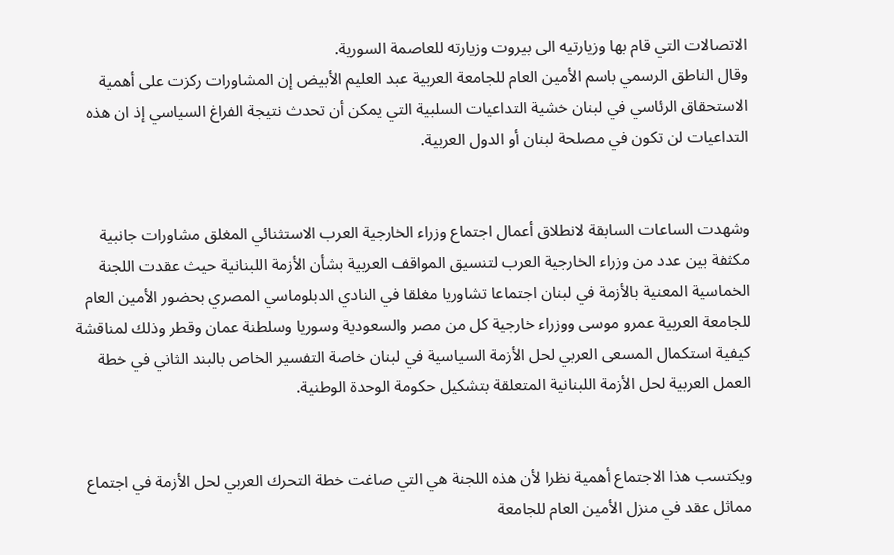الاتصالات التي قام بها وزيارتيه الى بيروت وزيارته للعاصمة السورية.
وقال الناطق الرسمي باسم الأمين العام للجامعة العربية عبد العليم الأبيض إن المشاورات ركزت على أهمية الاستحقاق الرئاسي في لبنان خشية التداعيات السلبية التي يمكن أن تحدث نتيجة الفراغ السياسي إذ ان هذه التداعيات لن تكون في مصلحة لبنان أو الدول العربية.


وشهدت الساعات السابقة لانطلاق أعمال اجتماع وزراء الخارجية العرب الاستثنائي المغلق مشاورات جانبية مكثفة بين عدد من وزراء الخارجية العرب لتنسيق المواقف العربية بشأن الأزمة اللبنانية حيث عقدت اللجنة الخماسية المعنية بالأزمة في لبنان اجتماعا تشاوريا مغلقا في النادي الدبلوماسي المصري بحضور الأمين العام للجامعة العربية عمرو موسى ووزراء خارجية كل من مصر والسعودية وسوريا وسلطنة عمان وقطر وذلك لمناقشة كيفية استكمال المسعى العربي لحل الأزمة السياسية في لبنان خاصة التفسير الخاص بالبند الثاني في خطة العمل العربية لحل الأزمة اللبنانية المتعلقة بتشكيل حكومة الوحدة الوطنية.


ويكتسب هذا الاجتماع أهمية نظرا لأن هذه اللجنة هي التي صاغت خطة التحرك العربي لحل الأزمة في اجتماع مماثل عقد في منزل الأمين العام للجامعة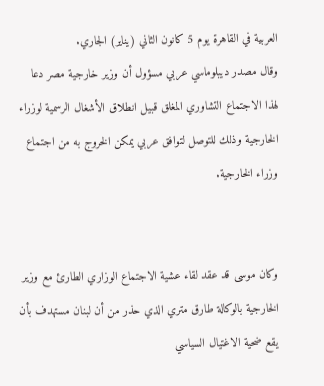العربية في القاهرة يوم 5 كانون الثاني (يناير) الجاري.
وقال مصدر ديبلوماسي عربي مسؤول أن وزير خارجية مصر دعا لهذا الاجتماع التشاوري المغلق قبيل انطلاق الأشغال الرسمية لوزراء الخارجية وذلك للتوصل لتوافق عربي يمكن الخروج به من اجتماع وزراء الخارجية.


وكان موسى قد عقد لقاء عشية الاجتماع الوزاري الطارئ مع وزير الخارجية بالوكالة طارق متري الذي حذر من أن لبنان مستهدف بأن يقع ضحية الاغتيال السياسي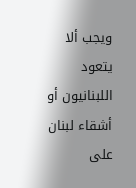ويجب ألا يتعود اللبنانيون أو أشقاء لبنان على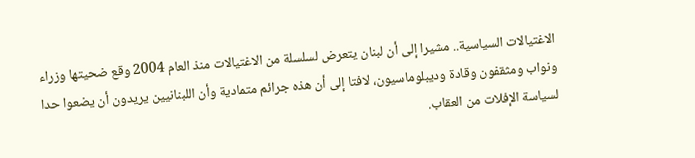الاغتيالات السياسية.. مشيرا إلى أن لبنان يتعرض لسلسلة من الاغتيالات منذ العام 2004 وقع ضحيتها وزراء ونواب ومثقفون وقادة وديبلوماسيون، لافتا إلى أن هذه جرائم متمادية وأن اللبنانيين يريدون أن يضعوا حدا لسياسة الإفلات من العقاب.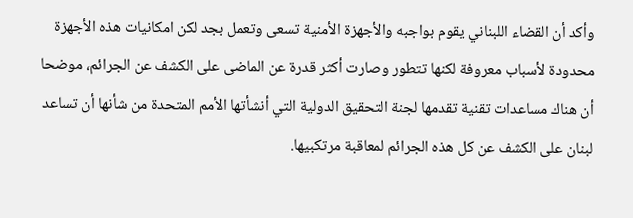وأكد أن القضاء اللبناني يقوم بواجبه والأجهزة الأمنية تسعى وتعمل بجد لكن امكانيات هذه الأجهزة محدودة لأسباب معروفة لكنها تتطور وصارت أكثر قدرة عن الماضى على الكشف عن الجرائم، موضحا أن هناك مساعدات تقنية تقدمها لجنة التحقيق الدولية التي أنشأتها الأمم المتحدة من شأنها أن تساعد لبنان على الكشف عن كل هذه الجرائم لمعاقبة مرتكبيها.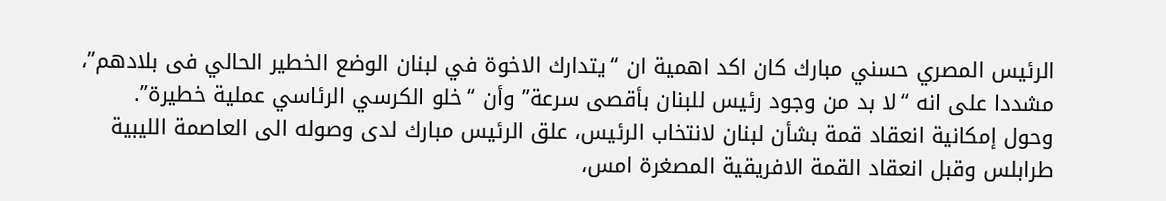الرئيس المصري حسني مبارك كان اكد اهمية ان “يتدارك الاخوة في لبنان الوضع الخطير الحالي فى بلادهم”، مشددا على انه “لا بد من وجود رئيس للبنان بأقصى سرعة” وأن “خلو الكرسي الرئاسي عملية خطيرة”.
وحول إمكانية انعقاد قمة بشأن لبنان لانتخاب الرئيس، علق الرئيس مبارك لدى وصوله الى العاصمة الليبية طرابلس وقبل انعقاد القمة الافريقية المصغرة امس،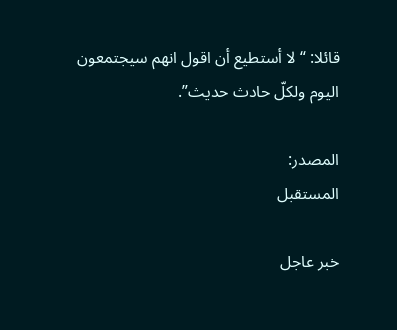قائلا: “لا أستطيع أن اقول انهم سيجتمعون اليوم ولكلّ حادث حديث”.

المصدر:
المستقبل

خبر عاجل